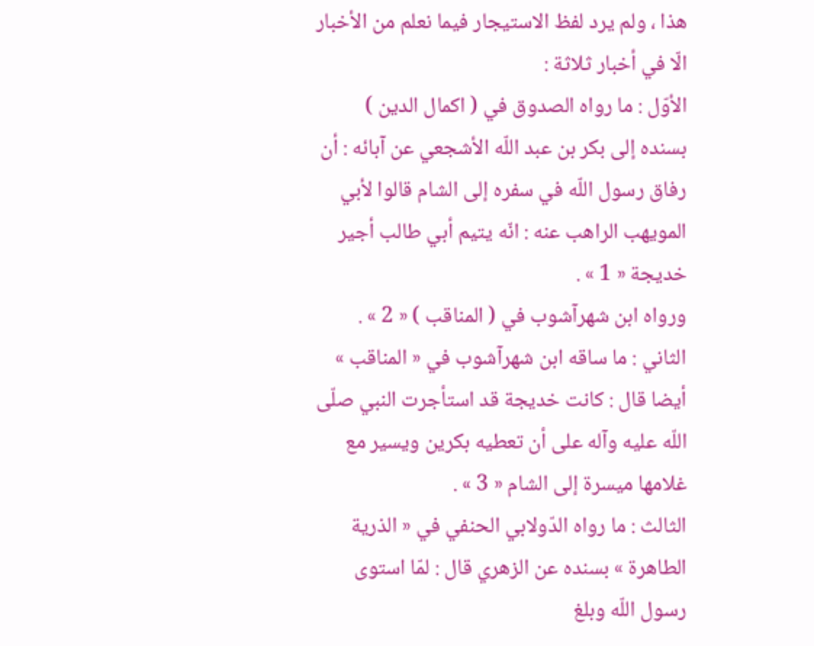هذا ، ولم يرد لفظ الاستيجار فيما نعلم من الأخبار الّا في أخبار ثلاثة :
الأوّل : ما رواه الصدوق في ( اكمال الدين ) بسنده إلى بكر بن عبد اللّه الأشجعي عن آبائه : أن رفاق رسول اللّه في سفره إلى الشام قالوا لأبي المويهب الراهب عنه : انّه يتيم أبي طالب أجير خديجة « 1 » .
ورواه ابن شهرآشوب في ( المناقب ) « 2 » .
الثاني : ما ساقه ابن شهرآشوب في « المناقب » أيضا قال : كانت خديجة قد استأجرت النبي صلّى اللّه عليه وآله على أن تعطيه بكرين ويسير مع غلامها ميسرة إلى الشام « 3 » .
الثالث : ما رواه الدّولابي الحنفي في « الذرية الطاهرة » بسنده عن الزهري قال : لمّا استوى رسول اللّه وبلغ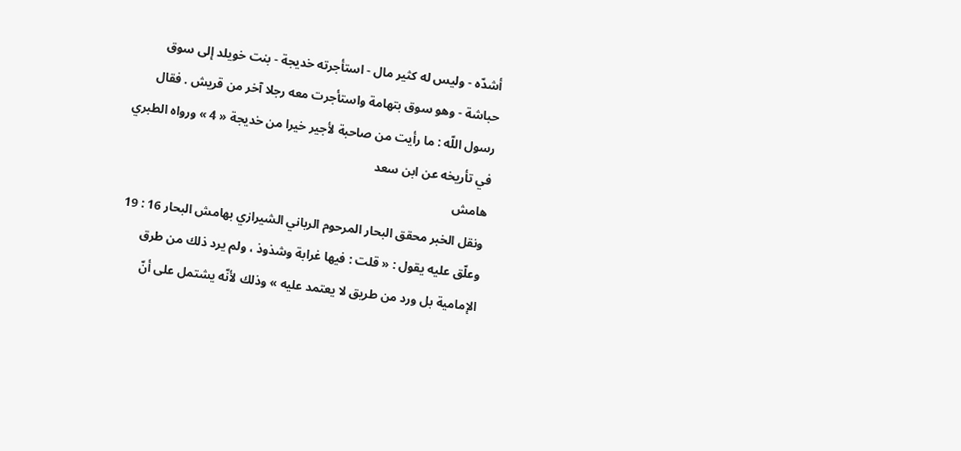أشدّه - وليس له كثير مال - استأجرته خديجة - بنت خويلد إلى سوق حباشة - وهو سوق بتهامة واستأجرت معه رجلا آخر من قريش . فقال رسول اللّه : ما رأيت من صاحبة لأجير خيرا من خديجة « 4 » ورواه الطبري في تأريخه عن ابن سعد
هامش
ونقل الخبر محقق البحار المرحوم الرباني الشيرازي بهامش البحار 16 : 19 وعلّق عليه يقول : « قلت : فيها غرابة وشذوذ ، ولم يرد ذلك من طرق الإمامية بل ورد من طريق لا يعتمد عليه » وذلك لأنّه يشتمل على أنّ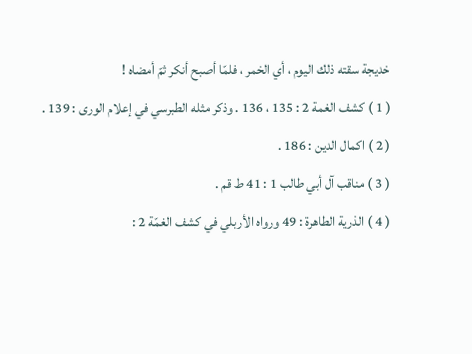خديجة سقته ذلك اليوم ، أي الخمر ، فلمّا أصبح أنكر ثمّ أمضاه !
( 1 ) كشف الغمة 2 : 135 ، 136 . وذكر مثله الطبرسي في إعلام الورى : 139 .
( 2 ) اكمال الدين : 186 .
( 3 ) مناقب آل أبي طالب 1 : 41 ط قم .
( 4 ) الذرية الطاهرة : 49 ورواه الأربلي في كشف الغمّة 2 :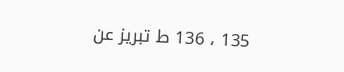135 ، 136 ط تبريز عن